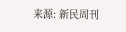来源: 新民周刊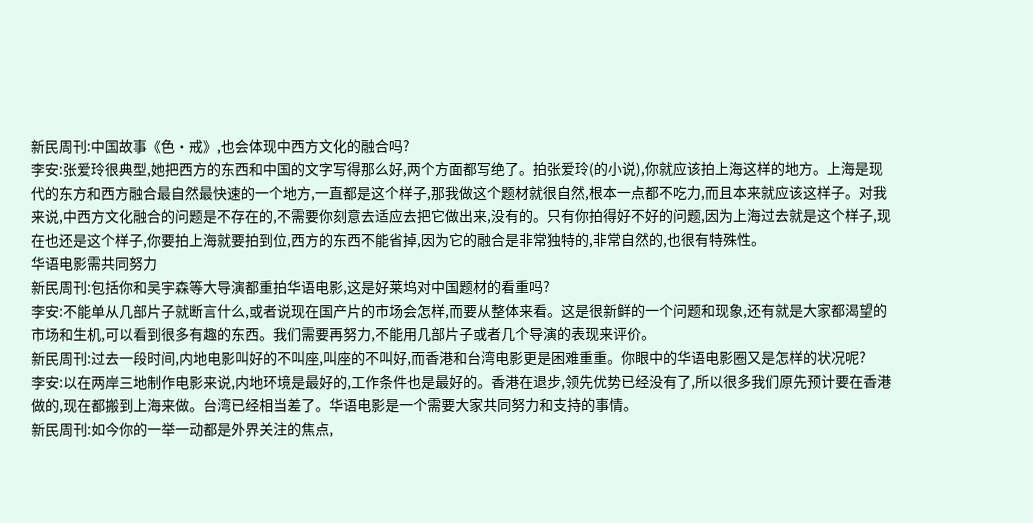新民周刊:中国故事《色·戒》,也会体现中西方文化的融合吗?
李安:张爱玲很典型,她把西方的东西和中国的文字写得那么好,两个方面都写绝了。拍张爱玲(的小说),你就应该拍上海这样的地方。上海是现代的东方和西方融合最自然最快速的一个地方,一直都是这个样子,那我做这个题材就很自然,根本一点都不吃力,而且本来就应该这样子。对我来说,中西方文化融合的问题是不存在的,不需要你刻意去适应去把它做出来,没有的。只有你拍得好不好的问题,因为上海过去就是这个样子,现在也还是这个样子,你要拍上海就要拍到位,西方的东西不能省掉,因为它的融合是非常独特的,非常自然的,也很有特殊性。
华语电影需共同努力
新民周刊:包括你和吴宇森等大导演都重拍华语电影,这是好莱坞对中国题材的看重吗?
李安:不能单从几部片子就断言什么,或者说现在国产片的市场会怎样,而要从整体来看。这是很新鲜的一个问题和现象,还有就是大家都渴望的市场和生机,可以看到很多有趣的东西。我们需要再努力,不能用几部片子或者几个导演的表现来评价。
新民周刊:过去一段时间,内地电影叫好的不叫座,叫座的不叫好,而香港和台湾电影更是困难重重。你眼中的华语电影圈又是怎样的状况呢?
李安:以在两岸三地制作电影来说,内地环境是最好的,工作条件也是最好的。香港在退步,领先优势已经没有了,所以很多我们原先预计要在香港做的,现在都搬到上海来做。台湾已经相当差了。华语电影是一个需要大家共同努力和支持的事情。
新民周刊:如今你的一举一动都是外界关注的焦点,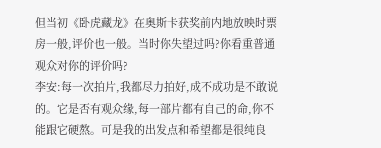但当初《卧虎藏龙》在奥斯卡获奖前内地放映时票房一般,评价也一般。当时你失望过吗?你看重普通观众对你的评价吗?
李安:每一次拍片,我都尽力拍好,成不成功是不敢说的。它是否有观众缘,每一部片都有自己的命,你不能跟它硬熬。可是我的出发点和希望都是很纯良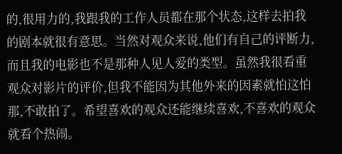的,很用力的,我跟我的工作人员都在那个状态,这样去拍我的剧本就很有意思。当然对观众来说,他们有自己的评断力,而且我的电影也不是那种人见人爱的类型。虽然我很看重观众对影片的评价,但我不能因为其他外来的因素就怕这怕那,不敢拍了。希望喜欢的观众还能继续喜欢,不喜欢的观众就看个热闹。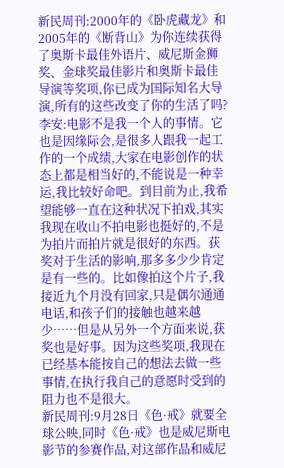新民周刊:2000年的《卧虎藏龙》和2005年的《断背山》为你连续获得了奥斯卡最佳外语片、威尼斯金狮奖、金球奖最佳影片和奥斯卡最佳导演等奖项,你已成为国际知名大导演,所有的这些改变了你的生活了吗?
李安:电影不是我一个人的事情。它也是因缘际会,是很多人跟我一起工作的一个成绩,大家在电影创作的状态上都是相当好的,不能说是一种幸运,我比较好命吧。到目前为止,我希望能够一直在这种状况下拍戏,其实我现在收山不拍电影也挺好的,不是为拍片而拍片就是很好的东西。获奖对于生活的影响,那多多少少肯定是有一些的。比如像拍这个片子,我接近九个月没有回家,只是偶尔通通电话,和孩子们的接触也越来越少……但是从另外一个方面来说,获奖也是好事。因为这些奖项,我现在已经基本能按自己的想法去做一些事情,在执行我自己的意愿时受到的阻力也不是很大。
新民周刊:9月28日《色·戒》就要全球公映,同时《色·戒》也是威尼斯电影节的参赛作品,对这部作品和威尼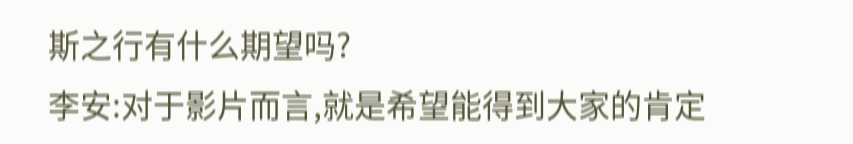斯之行有什么期望吗?
李安:对于影片而言,就是希望能得到大家的肯定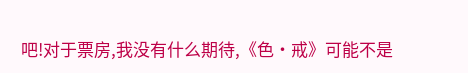吧!对于票房,我没有什么期待,《色·戒》可能不是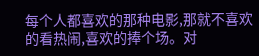每个人都喜欢的那种电影,那就不喜欢的看热闹,喜欢的捧个场。对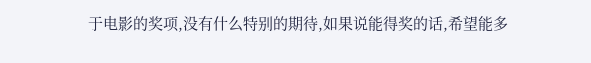于电影的奖项,没有什么特别的期待,如果说能得奖的话,希望能多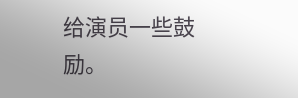给演员一些鼓励。